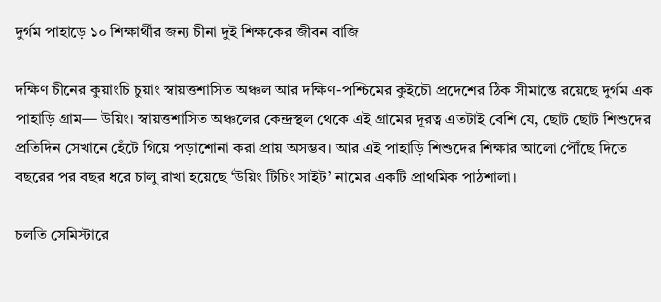দুর্গম পাহাড়ে ১০ শিক্ষার্থীর জন্য চীনা দুই শিক্ষকের জীবন বাজি

দক্ষিণ চীনের কুয়াংচি চুয়াং স্বায়ত্তশাসিত অঞ্চল আর দক্ষিণ-পশ্চিমের কুইচৌ প্রদেশের ঠিক সীমান্তে রয়েছে দুর্গম এক পাহাড়ি গ্রাম— উয়িং। স্বায়ত্তশাসিত অঞ্চলের কেন্দ্রস্থল থেকে এই গ্রামের দূরত্ব এতটাই বেশি যে, ছোট ছোট শিশুদের প্রতিদিন সেখানে হেঁটে গিয়ে পড়াশোনা করা প্রায় অসম্ভব। আর এই পাহাড়ি শিশুদের শিক্ষার আলো পৌঁছে দিতে বছরের পর বছর ধরে চালু রাখা হয়েছে ‘উয়িং টিচিং সাইট’ নামের একটি প্রাথমিক পাঠশালা।

চলতি সেমিস্টারে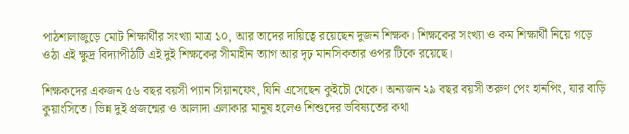পাঠশালাজুড়ে মোট শিক্ষার্থীর সংখ্যা মাত্র ১০, আর তাদের দায়িত্বে রয়েছেন দুজন শিক্ষক। শিক্ষকের সংখ্যা ও কম শিক্ষার্থী নিয়ে গড়ে ওঠা এই ক্ষুদ্র বিদ্যাপীঠটি এই দুই শিক্ষকের সীমাহীন ত্যাগ আর দৃঢ় মানসিকতার ওপর টিকে রয়েছে।

শিক্ষকদের একজন ৫৬ বছর বয়সী প্যান সিয়ানফেং, যিনি এসেছেন কুইচৌ থেকে। অন্যজন ২৯ বছর বয়সী তরুণ পেং হানপিং, যার বাড়ি কুয়াংসিতে। ভিন্ন দুই প্রজন্মের ও আলাদা এলাকার মানুষ হলেও শিশুদের ভবিষ্যতের কথা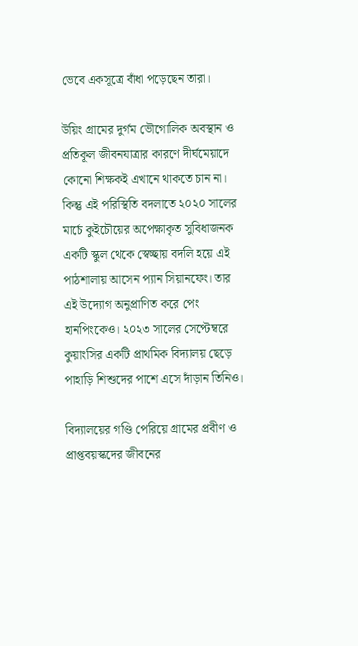ভেবে একসূত্রে বাঁধা পড়েছেন তারা।

উয়িং গ্রামের দুর্গম ভৌগোলিক অবস্থান ও প্রতিকূল জীবনযাত্রার কারণে দীর্ঘমেয়াদে কোনো শিক্ষকই এখানে থাকতে চান না। কিন্তু এই পরিস্থিতি বদলাতে ২০২০ সালের মার্চে কুইচৌয়ের অপেক্ষাকৃত সুবিধাজনক একটি স্কুল থেকে স্বেচ্ছায় বদলি হয়ে এই পাঠশালায় আসেন প্যান সিয়ানফেং। তার এই উদ্যোগ অনুপ্রাণিত করে পেং হানপিংকেও। ২০২৩ সালের সেপ্টেম্বরে কুয়াংসির একটি প্রাথমিক বিদ্যালয় ছেড়ে পাহাড়ি শিশুদের পাশে এসে দাঁড়ান তিনিও।

বিদ্যালয়ের গণ্ডি পেরিয়ে গ্রামের প্রবীণ ও প্রাপ্তবয়স্কদের জীবনের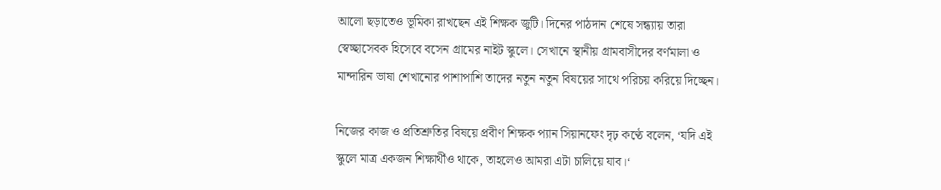আলো ছড়াতেও ভূমিকা রাখছেন এই শিক্ষক জুটি। দিনের পাঠদান শেষে সন্ধ্যায় তারা স্বেচ্ছাসেবক হিসেবে বসেন গ্রামের নাইট স্কুলে। সেখানে স্থানীয় গ্রামবাসীদের বর্ণমালা ও মান্দারিন ভাষা শেখানোর পাশাপাশি তাদের নতুন নতুন বিষয়ের সাথে পরিচয় করিয়ে দিচ্ছেন।

নিজের কাজ ও প্রতিশ্রুতির বিষয়ে প্রবীণ শিক্ষক প্যান সিয়ানফেং দৃঢ় কণ্ঠে বলেন, ‘যদি এই স্কুলে মাত্র একজন শিক্ষার্থীও থাকে, তাহলেও আমরা এটা চালিয়ে যাব।‘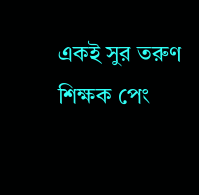একই সুর তরুণ শিক্ষক পেং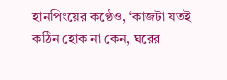হানপিংয়ের কণ্ঠেও, ‘কাজটা যতই কঠিন হোক না কেন, ঘরের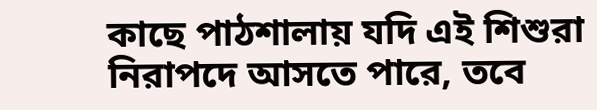কাছে পাঠশালায় যদি এই শিশুরা নিরাপদে আসতে পারে, তবে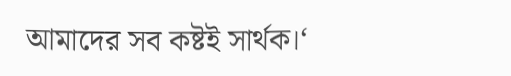আমাদের সব কষ্টই সার্থক।‘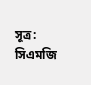সূত্র: সিএমজি